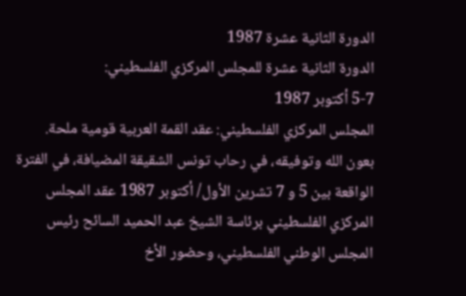الدورة الثانية عشرة 1987
الدورة الثانية عشرة للمجلس المركزي الفلسطيني:
5-7 أكتوبر 1987
المجلس المركزي الفلسطيني: عقد القمة العربية قومية ملحة.
بعون الله وتوفيقه، في رحاب تونس الشقيقة المضيافة، في الفترة الواقعة بين 5 و 7 تشرين الأول/ أكتوبر 1987 عقد المجلس المركزي الفلسطيني برئاسة الشيخ عبد الحميد السائح رئيس المجلس الوطني الفلسطيني، وحضور الأخ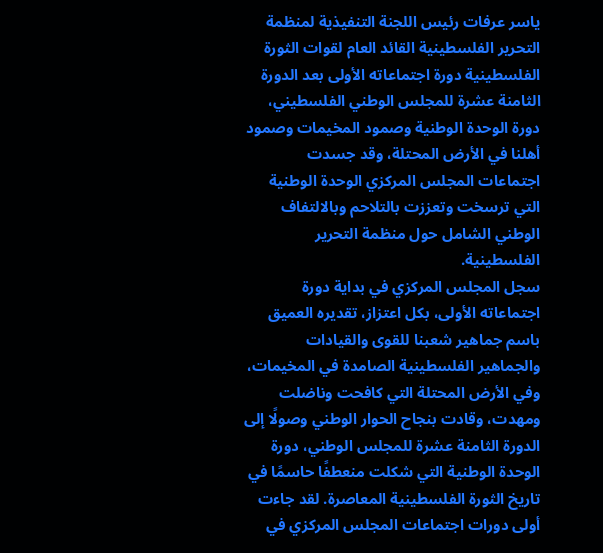ياسر عرفات رئيس اللجنة التنفيذية لمنظمة التحرير الفلسطينية القائد العام لقوات الثورة الفلسطينية دورة اجتماعاته الأولى بعد الدورة الثامنة عشرة للمجلس الوطني الفلسطيني، دورة الوحدة الوطنية وصمود المخيمات وصمود أهلنا في الأرض المحتلة، وقد جسدت اجتماعات المجلس المركزي الوحدة الوطنية التي ترسخت وتعززت بالتلاحم وبالالتفاف الوطني الشامل حول منظمة التحرير الفلسطينية.
سجل المجلس المركزي في بداية دورة اجتماعاته الأولى، بكل اعتزاز، تقديره العميق باسم جماهير شعبنا للقوى والقيادات والجماهير الفلسطينية الصامدة في المخيمات، وفي الأرض المحتلة التي كافحت وناضلت ومهدت، وقادت بنجاح الحوار الوطني وصولًا إلى الدورة الثامنة عشرة للمجلس الوطني، دورة الوحدة الوطنية التي شكلت منعطفًا حاسمًا في تاريخ الثورة الفلسطينية المعاصرة. لقد جاءت أولى دورات اجتماعات المجلس المركزي في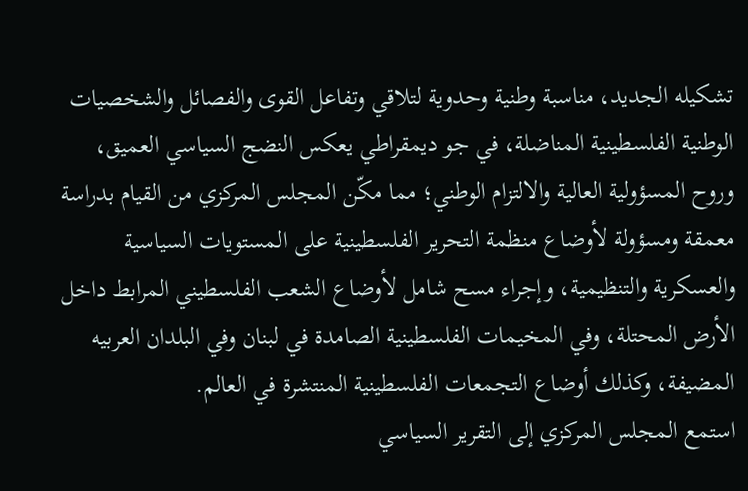تشكيله الجديد، مناسبة وطنية وحدوية لتلاقي وتفاعل القوى والفصائل والشخصيات الوطنية الفلسطينية المناضلة، في جو ديمقراطي يعكس النضج السياسي العميق، وروح المسؤولية العالية والالتزام الوطني؛ مما مكّن المجلس المركزي من القيام بدراسة معمقة ومسؤولة لأوضاع منظمة التحرير الفلسطينية على المستويات السياسية والعسكرية والتنظيمية، وإجراء مسح شامل لأوضاع الشعب الفلسطيني المرابط داخل الأرض المحتلة، وفي المخيمات الفلسطينية الصامدة في لبنان وفي البلدان العربيه المضيفة، وكذلك أوضاع التجمعات الفلسطينية المنتشرة في العالم.
استمع المجلس المركزي إلى التقرير السياسي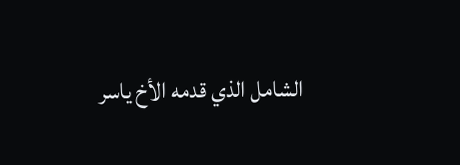الشامل الذي قدمه الأخ ياسر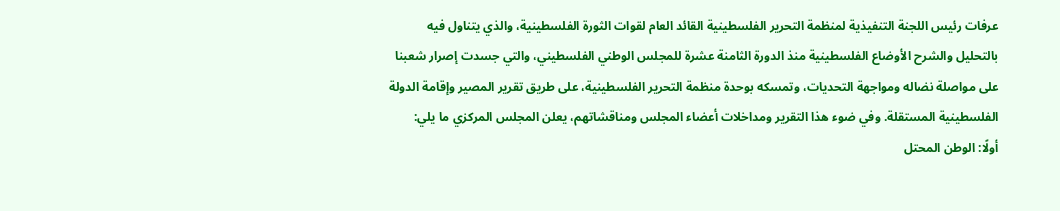عرفات رئيس اللجنة التنفيذية لمنظمة التحرير الفلسطينية القائد العام لقوات الثورة الفلسطينية، والذي يتناول فيه بالتحليل والشرح الأوضاع الفلسطينية منذ الدورة الثامنة عشرة للمجلس الوطني الفلسطيني، والتي جسدت إصرار شعبنا على مواصلة نضاله ومواجهة التحديات، وتمسكه بوحدة منظمة التحرير الفلسطينية، على طريق تقرير المصير وإقامة الدولة الفلسطينية المستقلة. وفي ضوء هذا التقرير ومداخلات أعضاء المجلس ومناقشاتهم، يعلن المجلس المركزي ما يلي:
أولًا: الوطن المحتل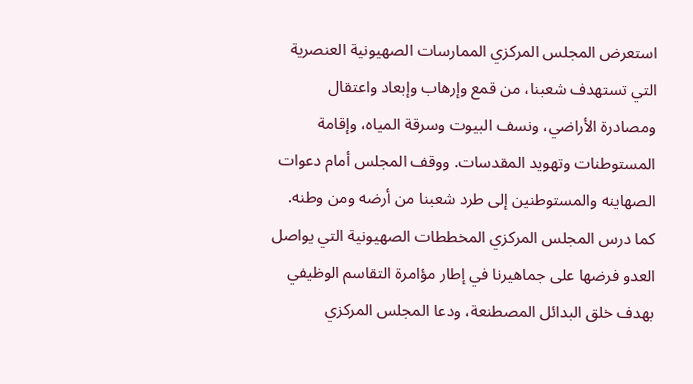استعرض المجلس المركزي الممارسات الصهيونية العنصرية التي تستهدف شعبنا، من قمع وإرهاب وإبعاد واعتقال ومصادرة الأراضي، ونسف البيوت وسرقة المياه، وإقامة المستوطنات وتهويد المقدسات. ووقف المجلس أمام دعوات الصهاينه والمستوطنين إلى طرد شعبنا من أرضه ومن وطنه. كما درس المجلس المركزي المخططات الصهيونية التي يواصل العدو فرضها على جماهيرنا في إطار مؤامرة التقاسم الوظيفي بهدف خلق البدائل المصطنعة، ودعا المجلس المركزي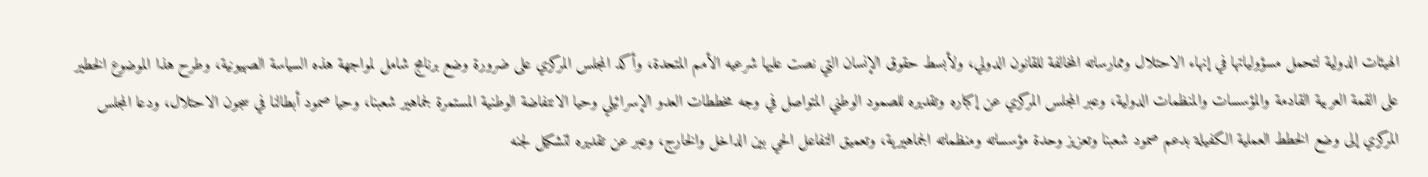الهيئات الدولية لتحمل مسؤولياتها في إنهاء الاحتلال وممارساته المخالفة للقانون الدولي، ولأبسط حقوق الإنسان التي نصت عليها شرعيه الأمم المتحدة، وأكد المجلس المركزي على ضرورة وضع برنامج شامل لمواجهة هذه السياسة الصهيونية، وطرح هذا الموضوع الخطير على القمة العربية القادمة والمؤسسات والمنظمات الدولية، وعبر المجلس المركزي عن إكباره وتقديره للصمود الوطني المتواصل في وجه مخططات العدو الإسرائيلي وحيا الانتفاضة الوطنية المستمرة لجماهير شعبنا، وحيا صمود أبطالنا في سجون الاحتلال، ودعا المجلس المركزي إلى وضع الخطط العملية الكفيلة بدعم صمود شعبنا وتعزيز وحدة مؤسساته ومنظماته الجماهيرية، وتعميق التفاعل الحي بين الداخل والخارج، وعبر عن تقديره لتشكيل لجنه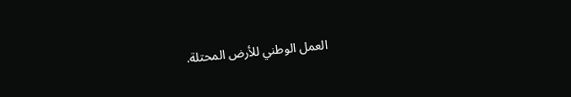العمل الوطني للأرض المحتلة.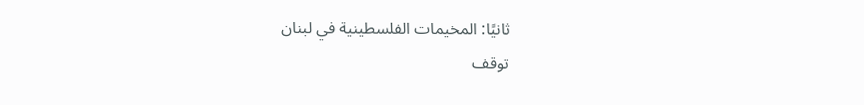ثانيًا: المخيمات الفلسطينية في لبنان
توقف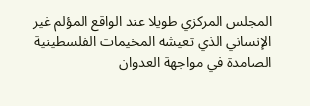المجلس المركزي طويلا عند الواقع المؤلم غير الإنساني الذي تعيشه المخيمات الفلسطينية الصامدة في مواجهة العدوان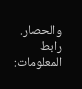والحصار.
رابط المعلومات: